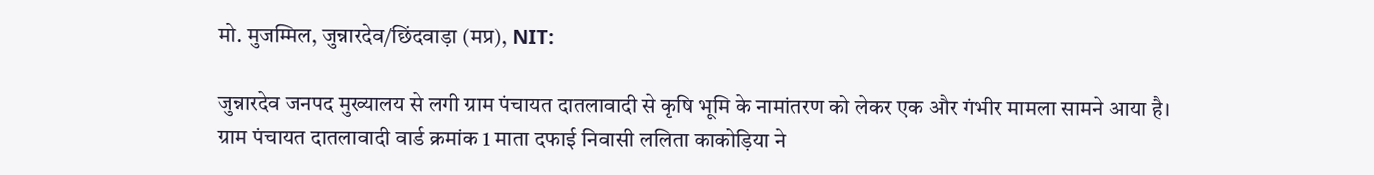मो. मुजम्मिल, जुन्नारदेव/छिंदवाड़ा (मप्र), NIT:

जुन्नारदेव जनपद मुख्यालय से लगी ग्राम पंचायत दातलावादी से कृषि भूमि के नामांतरण को लेकर एक और गंभीर मामला सामने आया है। ग्राम पंचायत दातलावादी वार्ड क्रमांक 1 माता दफाई निवासी ललिता काकोड़िया ने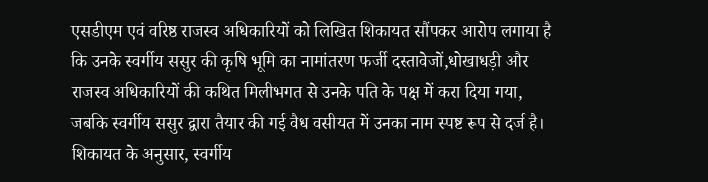एसडीएम एवं वरिष्ठ राजस्व अधिकारियों को लिखित शिकायत सौंपकर आरोप लगाया है कि उनके स्वर्गीय ससुर की कृषि भूमि का नामांतरण फर्जी दस्तावेजों,धोखाधड़ी और राजस्व अधिकारियों की कथित मिलीभगत से उनके पति के पक्ष में करा दिया गया, जबकि स्वर्गीय ससुर द्वारा तैयार की गई वैध वसीयत में उनका नाम स्पष्ट रूप से दर्ज है। शिकायत के अनुसार, स्वर्गीय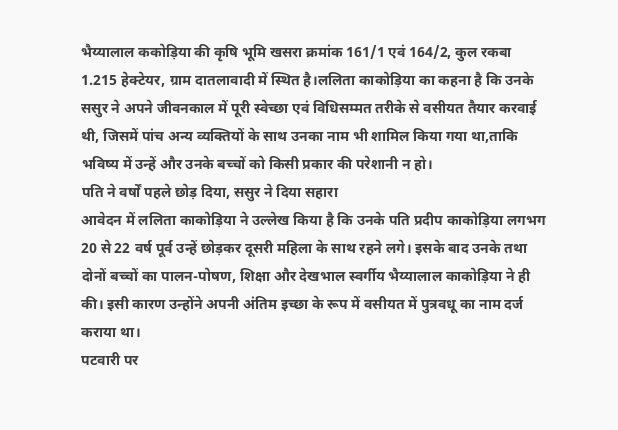भैय्यालाल ककोड़िया की कृषि भूमि खसरा क्रमांक 161/1 एवं 164/2, कुल रकबा 1.215 हेक्टेयर, ग्राम दातलावादी में स्थित है।ललिता काकोड़िया का कहना है कि उनके ससुर ने अपने जीवनकाल में पूरी स्वेच्छा एवं विधिसम्मत तरीके से वसीयत तैयार करवाई थी, जिसमें पांच अन्य व्यक्तियों के साथ उनका नाम भी शामिल किया गया था,ताकि भविष्य में उन्हें और उनके बच्चों को किसी प्रकार की परेशानी न हो।
पति ने वर्षों पहले छोड़ दिया, ससुर ने दिया सहारा
आवेदन में ललिता काकोड़िया ने उल्लेख किया है कि उनके पति प्रदीप काकोड़िया लगभग 20 से 22 वर्ष पूर्व उन्हें छोड़कर दूसरी महिला के साथ रहने लगे। इसके बाद उनके तथा दोनों बच्चों का पालन-पोषण, शिक्षा और देखभाल स्वर्गीय भैय्यालाल काकोड़िया ने ही की। इसी कारण उन्होंने अपनी अंतिम इच्छा के रूप में वसीयत में पुत्रवधू का नाम दर्ज कराया था।
पटवारी पर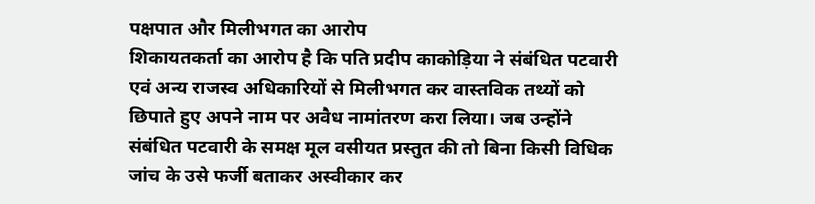पक्षपात और मिलीभगत का आरोप
शिकायतकर्ता का आरोप है कि पति प्रदीप काकोड़िया ने संबंधित पटवारी एवं अन्य राजस्व अधिकारियों से मिलीभगत कर वास्तविक तथ्यों को छिपाते हुए अपने नाम पर अवैध नामांतरण करा लिया। जब उन्होंने संबंधित पटवारी के समक्ष मूल वसीयत प्रस्तुत की तो बिना किसी विधिक जांच के उसे फर्जी बताकर अस्वीकार कर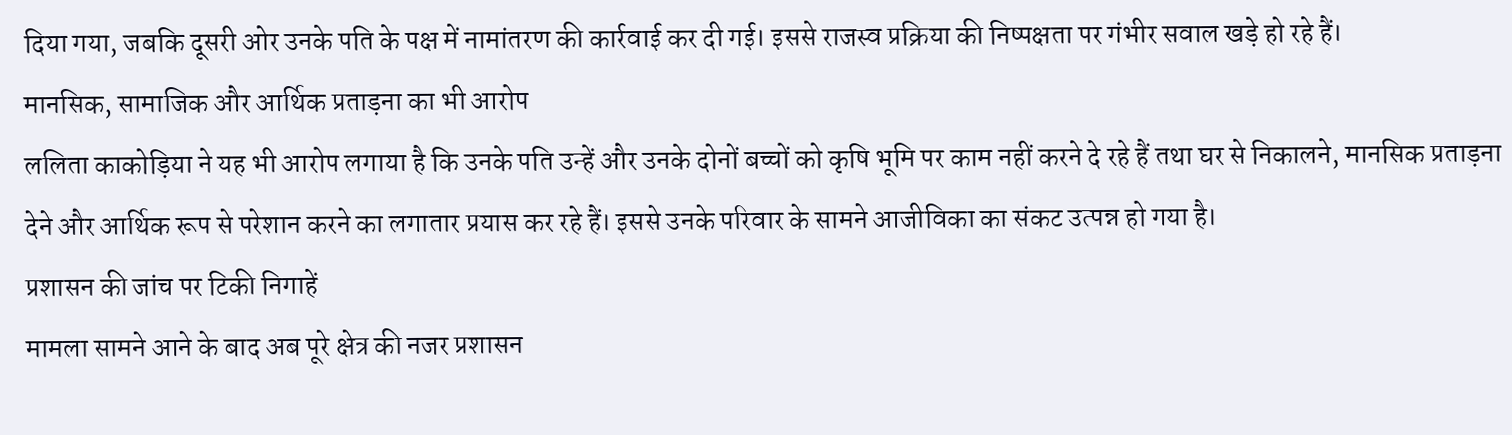दिया गया, जबकि दूसरी ओर उनके पति के पक्ष में नामांतरण की कार्रवाई कर दी गई। इससे राजस्व प्रक्रिया की निष्पक्षता पर गंभीर सवाल खड़े हो रहे हैं।
मानसिक, सामाजिक और आर्थिक प्रताड़ना का भी आरोप
ललिता काकोड़िया ने यह भी आरोप लगाया है कि उनके पति उन्हें और उनके दोनों बच्चों को कृषि भूमि पर काम नहीं करने दे रहे हैं तथा घर से निकालने, मानसिक प्रताड़ना देने और आर्थिक रूप से परेशान करने का लगातार प्रयास कर रहे हैं। इससे उनके परिवार के सामने आजीविका का संकट उत्पन्न हो गया है।
प्रशासन की जांच पर टिकी निगाहें
मामला सामने आने के बाद अब पूरे क्षेत्र की नजर प्रशासन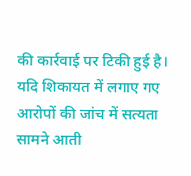की कार्रवाई पर टिकी हुई है। यदि शिकायत में लगाए गए आरोपों की जांच में सत्यता सामने आती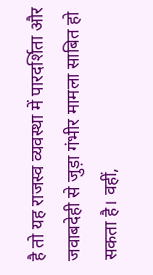है तो यह राजस्व व्यवस्था में पारदर्शिता और जवाबदेही से जुड़ा गंभीर मामला साबित हो सकता है। वहीं,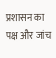प्रशासन का पक्ष और जांच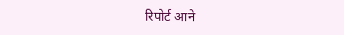रिपोर्ट आने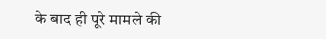के बाद ही पूरे मामले की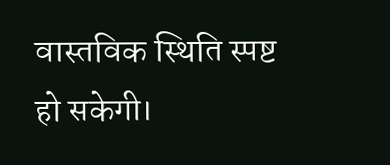वास्तविक स्थिति स्पष्ट हो सकेगी।